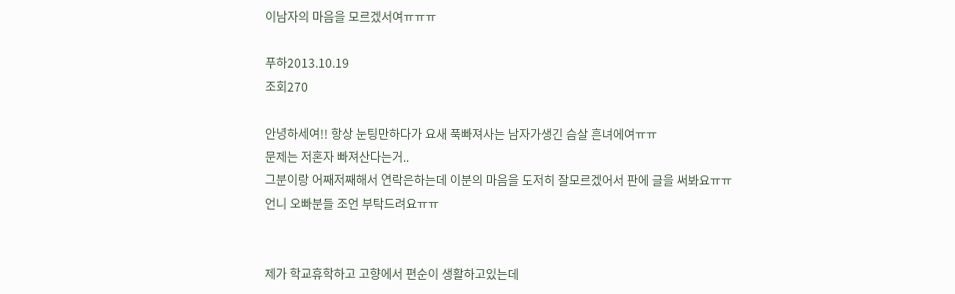이남자의 마음을 모르겠서여ㅠㅠㅠ

푸하2013.10.19
조회270

안녕하세여!! 항상 눈팅만하다가 요새 푹빠져사는 남자가생긴 슴살 흔녀에여ㅠㅠ
문제는 저혼자 빠져산다는거..
그분이랑 어째저째해서 연락은하는데 이분의 마음을 도저히 잘모르겠어서 판에 글을 써봐요ㅠㅠ
언니 오빠분들 조언 부탁드려요ㅠㅠ


제가 학교휴학하고 고향에서 편순이 생활하고있는데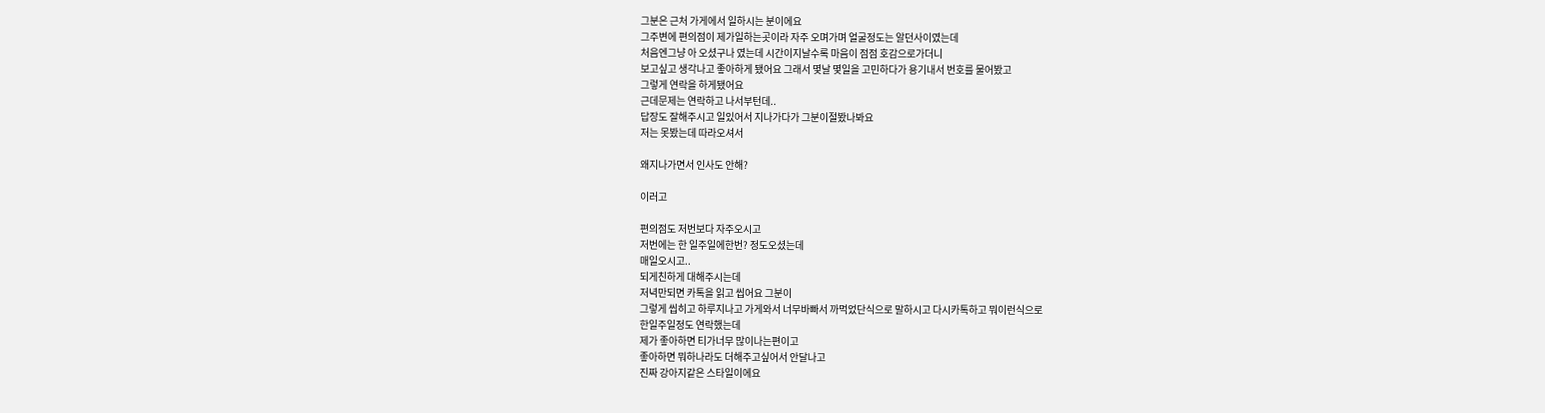그분은 근처 가게에서 일하시는 분이에요
그주변에 편의점이 제가일하는곳이라 자주 오며가며 얼굴정도는 알던사이였는데
처음엔그냥 아 오셨구나 였는데 시간이지날수록 마음이 점점 호감으로가더니
보고싶고 생각나고 좋아하게 됐어요 그래서 몇날 몇일을 고민하다가 용기내서 번호를 물어봤고
그렇게 연락을 하게됐어요
근데문제는 연락하고 나서부턴데..
답장도 잘해주시고 일있어서 지나가다가 그분이절봤나봐요
저는 못봤는데 따라오셔서

왜지나가면서 인사도 안해?

이러고

편의점도 저번보다 자주오시고
저번에는 한 일주일에한번? 정도오셨는데
매일오시고..
되게친하게 대해주시는데
저녁만되면 카톡을 읽고 씹어요 그분이
그렇게 씹히고 하루지나고 가게와서 너무바빠서 까먹었단식으로 말하시고 다시카톡하고 뭐이런식으로
한일주일정도 연락했는데
제가 좋아하면 티가너무 많이나는편이고
좋아하면 뭐하나라도 더해주고싶어서 안달나고
진짜 강아지같은 스타일이에요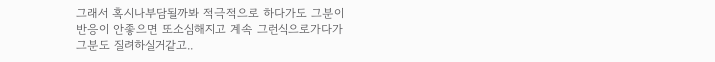그래서 혹시나부담될까봐 적극적으로 하다가도 그분이
반응이 안좋으면 또소심해지고 계속 그런식으로가다가
그분도 질려하실거같고..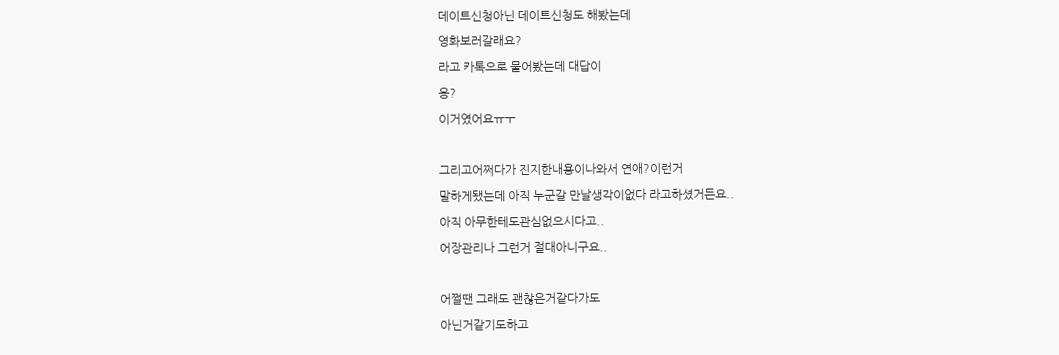데이트신청아닌 데이트신청도 해봤는데
영화보러갈래요?
라고 카톡으로 물어봤는데 대답이
응?
이거였어요ㅠㅜ

그리고어쩌다가 진지한내용이나와서 연애?이런거
말하게됐는데 아직 누군갈 만날생각이없다 라고하셨거든요..
아직 아무한테도관심없으시다고..
어장관리나 그런거 절대아니구요..

어쩔땐 그래도 괜찮은거같다가도
아닌거같기도하고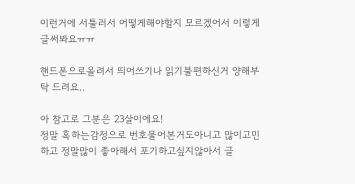이런거에 서툴러서 어떻게해야할지 모르겠어서 이렇게 글써봐요ㅠㅠ

핸드폰으로올려서 띄어쓰기나 읽기불편하신거 양해부탁 드려요..

아 참고로 그분은 23살이에요!
정말 혹하는감정으로 번호물어본거도아니고 많이고민하고 정말많이 좋아해서 포기하고싶지않아서 글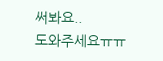써봐요..
도와주세요ㅠㅠ